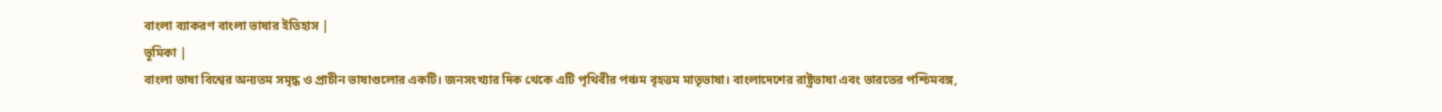বাংলা ব্যাকরণ বাংলা ভাষার ইতিহাস |
ভূমিকা |
বাংলা ভাষা বিশ্বের অন্যতম সমৃদ্ধ ও প্রাচীন ভাষাগুলোর একটি। জনসংখ্যার দিক থেকে এটি পৃথিবীর পঞ্চম বৃহত্তম মাতৃভাষা। বাংলাদেশের রাষ্ট্রভাষা এবং ভারতের পশ্চিমবঙ্গ,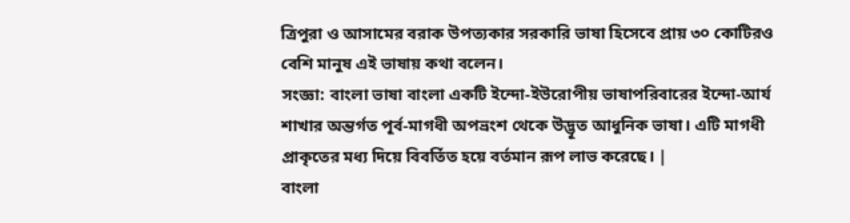ত্রিপুরা ও আসামের বরাক উপত্যকার সরকারি ভাষা হিসেবে প্রায় ৩০ কোটিরও বেশি মানুষ এই ভাষায় কথা বলেন।
সংজ্ঞা: বাংলা ভাষা বাংলা একটি ইন্দো-ইউরোপীয় ভাষাপরিবারের ইন্দো-আর্য শাখার অন্তর্গত পূর্ব-মাগধী অপভ্রংশ থেকে উদ্ভূত আধুনিক ভাষা। এটি মাগধী প্রাকৃতের মধ্য দিয়ে বিবর্তিত হয়ে বর্তমান রূপ লাভ করেছে। |
বাংলা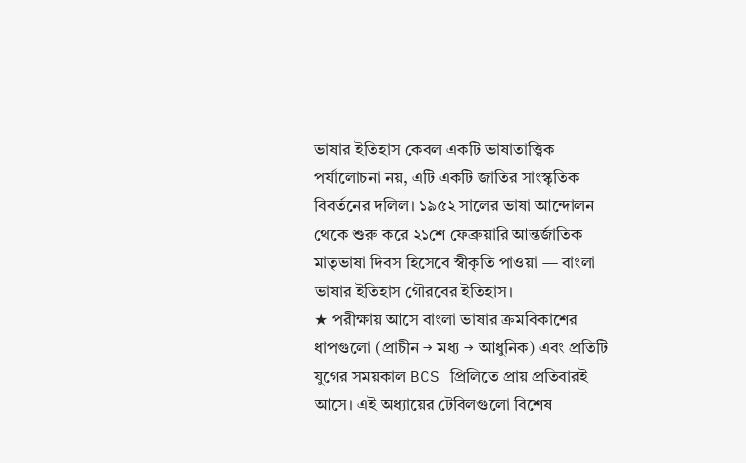ভাষার ইতিহাস কেবল একটি ভাষাতাত্ত্বিক পর্যালোচনা নয়, এটি একটি জাতির সাংস্কৃতিক বিবর্তনের দলিল। ১৯৫২ সালের ভাষা আন্দোলন থেকে শুরু করে ২১শে ফেব্রুয়ারি আন্তর্জাতিক মাতৃভাষা দিবস হিসেবে স্বীকৃতি পাওয়া — বাংলা ভাষার ইতিহাস গৌরবের ইতিহাস।
★ পরীক্ষায় আসে বাংলা ভাষার ক্রমবিকাশের ধাপগুলো (প্রাচীন → মধ্য → আধুনিক) এবং প্রতিটি যুগের সময়কাল BCS প্রিলিতে প্রায় প্রতিবারই আসে। এই অধ্যায়ের টেবিলগুলো বিশেষ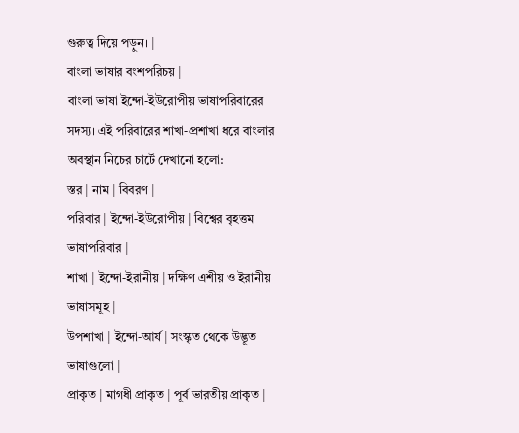গুরুত্ব দিয়ে পড়ুন। |
বাংলা ভাষার বংশপরিচয় |
বাংলা ভাষা ইন্দো-ইউরোপীয় ভাষাপরিবারের সদস্য। এই পরিবারের শাখা-প্রশাখা ধরে বাংলার অবস্থান নিচের চার্টে দেখানো হলো:
স্তর | নাম | বিবরণ |
পরিবার | ইন্দো-ইউরোপীয় | বিশ্বের বৃহত্তম ভাষাপরিবার |
শাখা | ইন্দো-ইরানীয় | দক্ষিণ এশীয় ও ইরানীয় ভাষাসমূহ |
উপশাখা | ইন্দো-আর্য | সংস্কৃত থেকে উদ্ভূত ভাষাগুলো |
প্রাকৃত | মাগধী প্রাকৃত | পূর্ব ভারতীয় প্রাকৃত |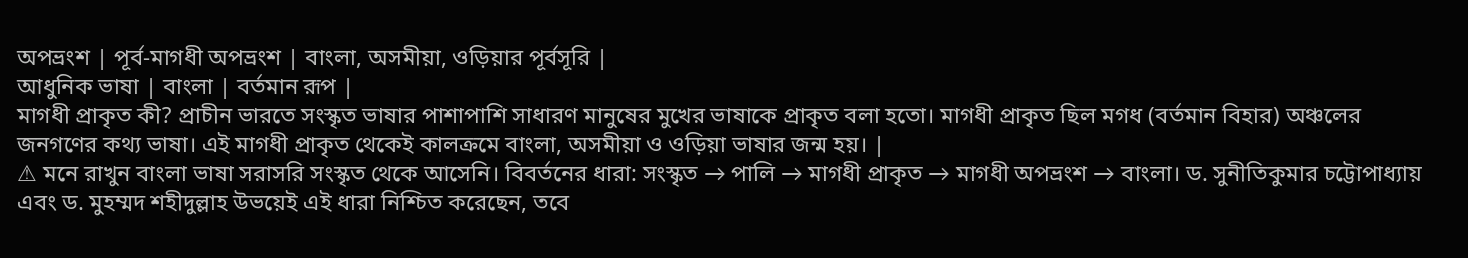অপভ্রংশ | পূর্ব-মাগধী অপভ্রংশ | বাংলা, অসমীয়া, ওড়িয়ার পূর্বসূরি |
আধুনিক ভাষা | বাংলা | বর্তমান রূপ |
মাগধী প্রাকৃত কী? প্রাচীন ভারতে সংস্কৃত ভাষার পাশাপাশি সাধারণ মানুষের মুখের ভাষাকে প্রাকৃত বলা হতো। মাগধী প্রাকৃত ছিল মগধ (বর্তমান বিহার) অঞ্চলের জনগণের কথ্য ভাষা। এই মাগধী প্রাকৃত থেকেই কালক্রমে বাংলা, অসমীয়া ও ওড়িয়া ভাষার জন্ম হয়। |
⚠ মনে রাখুন বাংলা ভাষা সরাসরি সংস্কৃত থেকে আসেনি। বিবর্তনের ধারা: সংস্কৃত → পালি → মাগধী প্রাকৃত → মাগধী অপভ্রংশ → বাংলা। ড. সুনীতিকুমার চট্টোপাধ্যায় এবং ড. মুহম্মদ শহীদুল্লাহ উভয়েই এই ধারা নিশ্চিত করেছেন, তবে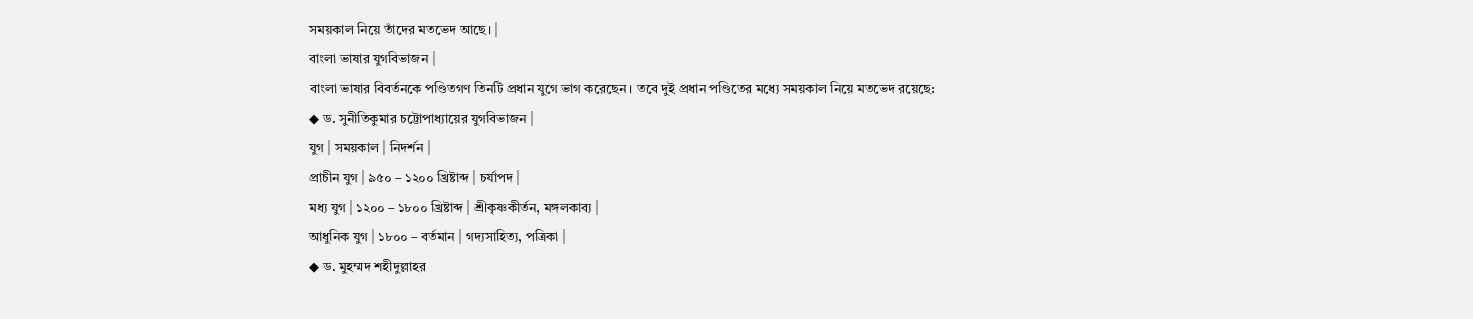সময়কাল নিয়ে তাঁদের মতভেদ আছে। |
বাংলা ভাষার যুগবিভাজন |
বাংলা ভাষার বিবর্তনকে পণ্ডিতগণ তিনটি প্রধান যুগে ভাগ করেছেন। তবে দুই প্রধান পণ্ডিতের মধ্যে সময়কাল নিয়ে মতভেদ রয়েছে:
◆ ড. সুনীতিকুমার চট্টোপাধ্যায়ের যুগবিভাজন |
যুগ | সময়কাল | নিদর্শন |
প্রাচীন যুগ | ৯৫০ – ১২০০ খ্রিষ্টাব্দ | চর্যাপদ |
মধ্য যুগ | ১২০০ – ১৮০০ খ্রিষ্টাব্দ | শ্রীকৃষ্ণকীর্তন, মঙ্গলকাব্য |
আধুনিক যুগ | ১৮০০ – বর্তমান | গদ্যসাহিত্য, পত্রিকা |
◆ ড. মুহম্মদ শহীদুল্লাহর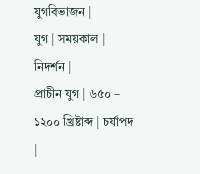যুগবিভাজন |
যুগ | সময়কাল | নিদর্শন |
প্রাচীন যুগ | ৬৫০ – ১২০০ খ্রিষ্টাব্দ | চর্যাপদ |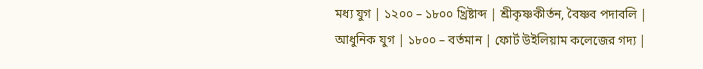মধ্য যুগ | ১২০০ – ১৮০০ খ্রিষ্টাব্দ | শ্রীকৃষ্ণকীর্তন, বৈষ্ণব পদাবলি |
আধুনিক যুগ | ১৮০০ – বর্তমান | ফোর্ট উইলিয়াম কলেজের গদ্য |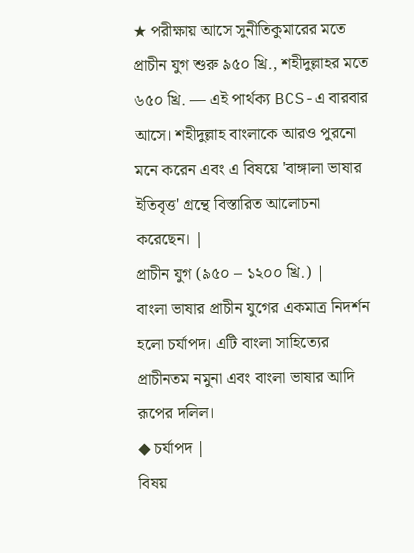★ পরীক্ষায় আসে সুনীতিকুমারের মতে প্রাচীন যুগ শুরু ৯৫০ খ্রি., শহীদুল্লাহর মতে ৬৫০ খ্রি. — এই পার্থক্য BCS-এ বারবার আসে। শহীদুল্লাহ বাংলাকে আরও পুরনো মনে করেন এবং এ বিষয়ে 'বাঙ্গালা ভাষার ইতিবৃত্ত' গ্রন্থে বিস্তারিত আলোচনা করেছেন। |
প্রাচীন যুগ (৯৫০ – ১২০০ খ্রি.) |
বাংলা ভাষার প্রাচীন যুগের একমাত্র নিদর্শন হলো চর্যাপদ। এটি বাংলা সাহিত্যের প্রাচীনতম নমুনা এবং বাংলা ভাষার আদি রূপের দলিল।
◆ চর্যাপদ |
বিষয়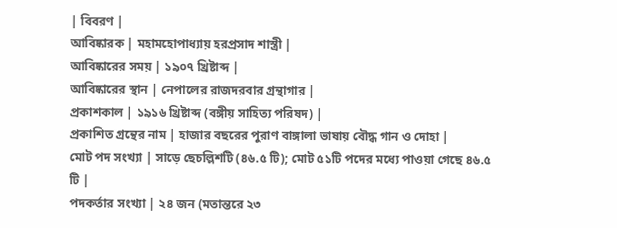| বিবরণ |
আবিষ্কারক | মহামহোপাধ্যায় হরপ্রসাদ শাস্ত্রী |
আবিষ্কারের সময় | ১৯০৭ খ্রিষ্টাব্দ |
আবিষ্কারের স্থান | নেপালের রাজদরবার গ্রন্থাগার |
প্রকাশকাল | ১৯১৬ খ্রিষ্টাব্দ (বঙ্গীয় সাহিত্য পরিষদ) |
প্রকাশিত গ্রন্থের নাম | হাজার বছরের পুরাণ বাঙ্গালা ভাষায় বৌদ্ধ গান ও দোহা |
মোট পদ সংখ্যা | সাড়ে ছেচল্লিশটি (৪৬.৫ টি); মোট ৫১টি পদের মধ্যে পাওয়া গেছে ৪৬.৫ টি |
পদকর্তার সংখ্যা | ২৪ জন (মতান্তরে ২৩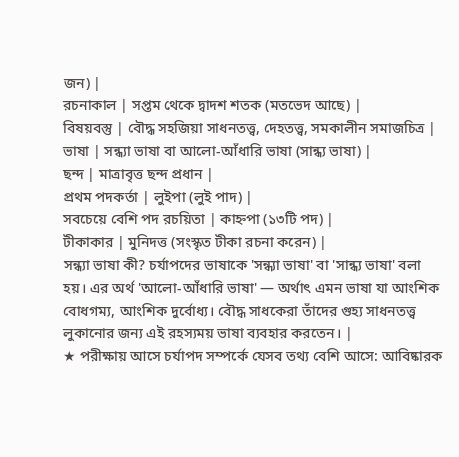জন) |
রচনাকাল | সপ্তম থেকে দ্বাদশ শতক (মতভেদ আছে) |
বিষয়বস্তু | বৌদ্ধ সহজিয়া সাধনতত্ত্ব, দেহতত্ত্ব, সমকালীন সমাজচিত্র |
ভাষা | সন্ধ্যা ভাষা বা আলো-আঁধারি ভাষা (সান্ধ্য ভাষা) |
ছন্দ | মাত্রাবৃত্ত ছন্দ প্রধান |
প্রথম পদকর্তা | লুইপা (লুই পাদ) |
সবচেয়ে বেশি পদ রচয়িতা | কাহ্নপা (১৩টি পদ) |
টীকাকার | মুনিদত্ত (সংস্কৃত টীকা রচনা করেন) |
সন্ধ্যা ভাষা কী? চর্যাপদের ভাষাকে 'সন্ধ্যা ভাষা' বা 'সান্ধ্য ভাষা' বলা হয়। এর অর্থ 'আলো-আঁধারি ভাষা' — অর্থাৎ এমন ভাষা যা আংশিক বোধগম্য, আংশিক দুর্বোধ্য। বৌদ্ধ সাধকেরা তাঁদের গুহ্য সাধনতত্ত্ব লুকানোর জন্য এই রহস্যময় ভাষা ব্যবহার করতেন। |
★ পরীক্ষায় আসে চর্যাপদ সম্পর্কে যেসব তথ্য বেশি আসে: আবিষ্কারক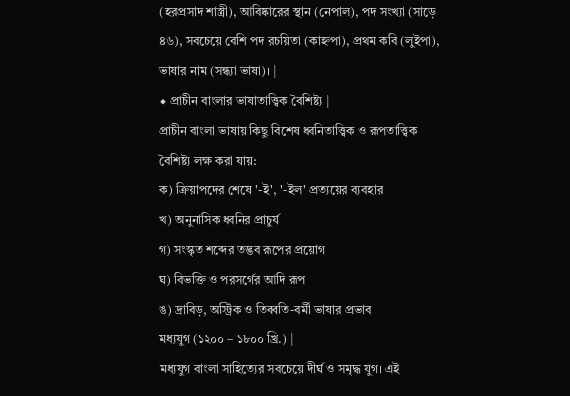(হরপ্রসাদ শাস্ত্রী), আবিষ্কারের স্থান (নেপাল), পদ সংখ্যা (সাড়ে ৪৬), সবচেয়ে বেশি পদ রচয়িতা (কাহ্নপা), প্রথম কবি (লুইপা), ভাষার নাম (সন্ধ্যা ভাষা)। |
◆ প্রাচীন বাংলার ভাষাতাত্ত্বিক বৈশিষ্ট্য |
প্রাচীন বাংলা ভাষায় কিছু বিশেষ ধ্বনিতাত্ত্বিক ও রূপতাত্ত্বিক বৈশিষ্ট্য লক্ষ করা যায়:
ক) ক্রিয়াপদের শেষে '-ই', '-ইল' প্রত্যয়ের ব্যবহার
খ) অনুনাসিক ধ্বনির প্রাচুর্য
গ) সংস্কৃত শব্দের তদ্ভব রূপের প্রয়োগ
ঘ) বিভক্তি ও পরসর্গের আদি রূপ
ঙ) দ্রাবিড়, অস্ট্রিক ও তিব্বতি-বর্মী ভাষার প্রভাব
মধ্যযুগ (১২০০ – ১৮০০ খ্রি.) |
মধ্যযুগ বাংলা সাহিত্যের সবচেয়ে দীর্ঘ ও সমৃদ্ধ যুগ। এই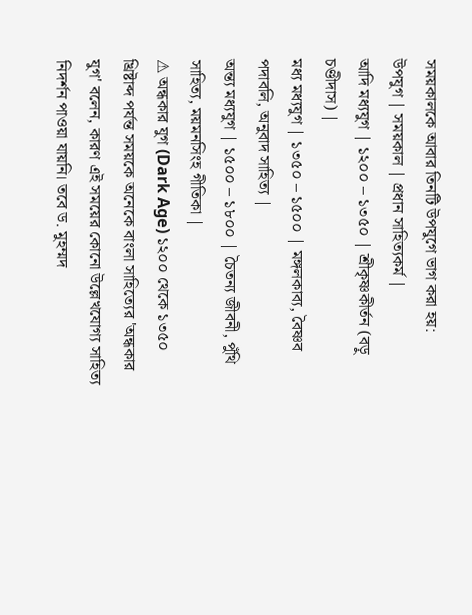সময়কালকে আবার তিনটি উপযুগে ভাগ করা হয়:
উপযুগ | সময়কাল | প্রধান সাহিত্যকর্ম |
আদি মধ্যযুগ | ১২০০ – ১৩৫০ | শ্রীকৃষ্ণকীর্তন (বড়ু চণ্ডীদাস) |
মধ্য মধ্যযুগ | ১৩৫০ – ১৫০০ | মঙ্গলকাব্য, বৈষ্ণব পদাবলি, অনুবাদ সাহিত্য |
অন্ত্য মধ্যযুগ | ১৫০০ – ১৮০০ | চৈতন্য জীবনী, পুঁথি সাহিত্য, ময়মনসিংহ গীতিকা |
⚠ অন্ধকার যুগ (Dark Age) ১২০০ থেকে ১৩৫০ খ্রিষ্টাব্দ পর্যন্ত সময়কে অনেকে বাংলা সাহিত্যের 'অন্ধকার যুগ' বলেন, কারণ এই সময়ের কোনো উল্লেখযোগ্য সাহিত্য নিদর্শন পাওয়া যায়নি। তবে ড. মুহম্মদ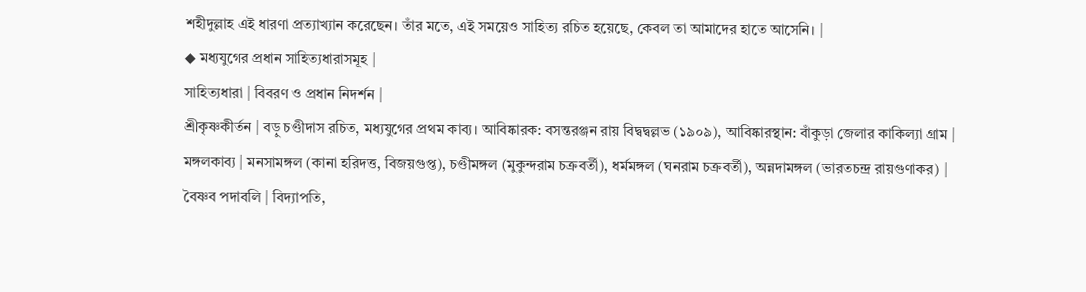শহীদুল্লাহ এই ধারণা প্রত্যাখ্যান করেছেন। তাঁর মতে, এই সময়েও সাহিত্য রচিত হয়েছে, কেবল তা আমাদের হাতে আসেনি। |
◆ মধ্যযুগের প্রধান সাহিত্যধারাসমূহ |
সাহিত্যধারা | বিবরণ ও প্রধান নিদর্শন |
শ্রীকৃষ্ণকীর্তন | বড়ু চণ্ডীদাস রচিত, মধ্যযুগের প্রথম কাব্য। আবিষ্কারক: বসন্তরঞ্জন রায় বিদ্বদ্বল্লভ (১৯০৯), আবিষ্কারস্থান: বাঁকুড়া জেলার কাকিল্যা গ্রাম |
মঙ্গলকাব্য | মনসামঙ্গল (কানা হরিদত্ত, বিজয়গুপ্ত), চণ্ডীমঙ্গল (মুকুন্দরাম চক্রবর্তী), ধর্মমঙ্গল (ঘনরাম চক্রবর্তী), অন্নদামঙ্গল (ভারতচন্দ্র রায়গুণাকর) |
বৈষ্ণব পদাবলি | বিদ্যাপতি,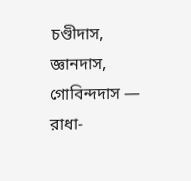চণ্ডীদাস, জ্ঞানদাস, গোবিন্দদাস — রাধা-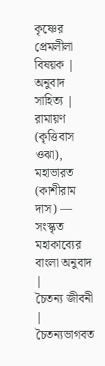কৃষ্ণের প্রেমলীলা বিষয়ক |
অনুবাদ সাহিত্য | রামায়ণ (কৃত্তিবাস ওঝা), মহাভারত (কাশীরাম দাস) — সংস্কৃত মহাকাব্যের বাংলা অনুবাদ |
চৈতন্য জীবনী | চৈতন্যভাগবত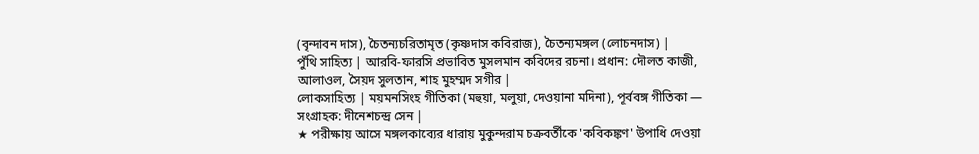(বৃন্দাবন দাস), চৈতন্যচরিতামৃত (কৃষ্ণদাস কবিরাজ), চৈতন্যমঙ্গল (লোচনদাস) |
পুঁথি সাহিত্য | আরবি-ফারসি প্রভাবিত মুসলমান কবিদের রচনা। প্রধান: দৌলত কাজী, আলাওল, সৈয়দ সুলতান, শাহ মুহম্মদ সগীর |
লোকসাহিত্য | ময়মনসিংহ গীতিকা (মহুয়া, মলুয়া, দেওয়ানা মদিনা), পূর্ববঙ্গ গীতিকা — সংগ্রাহক: দীনেশচন্দ্র সেন |
★ পরীক্ষায় আসে মঙ্গলকাব্যের ধারায় মুকুন্দরাম চক্রবর্তীকে 'কবিকঙ্কণ' উপাধি দেওয়া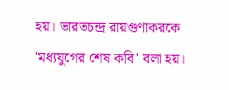হয়। ভারতচন্দ্র রায়গুণাকরকে 'মধ্যযুগের শেষ কবি' বলা হয়।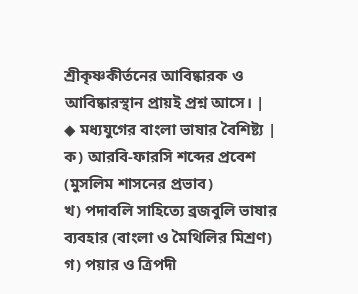শ্রীকৃষ্ণকীর্তনের আবিষ্কারক ও আবিষ্কারস্থান প্রায়ই প্রশ্ন আসে। |
◆ মধ্যযুগের বাংলা ভাষার বৈশিষ্ট্য |
ক) আরবি-ফারসি শব্দের প্রবেশ (মুসলিম শাসনের প্রভাব)
খ) পদাবলি সাহিত্যে ব্রজবুলি ভাষার ব্যবহার (বাংলা ও মৈথিলির মিশ্রণ)
গ) পয়ার ও ত্রিপদী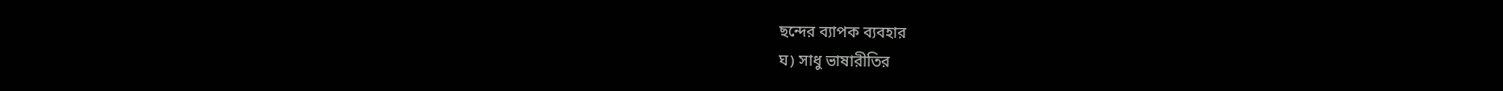ছন্দের ব্যাপক ব্যবহার
ঘ) সাধু ভাষারীতির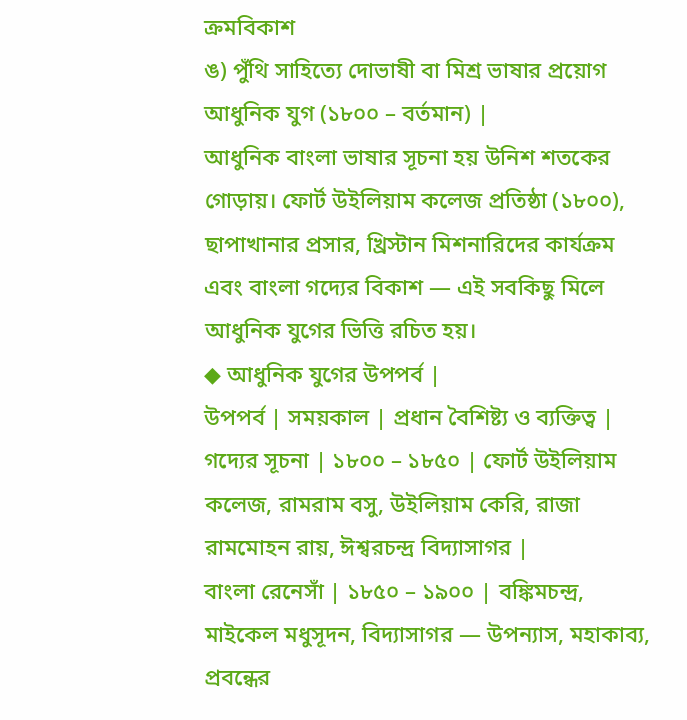ক্রমবিকাশ
ঙ) পুঁথি সাহিত্যে দোভাষী বা মিশ্র ভাষার প্রয়োগ
আধুনিক যুগ (১৮০০ – বর্তমান) |
আধুনিক বাংলা ভাষার সূচনা হয় উনিশ শতকের গোড়ায়। ফোর্ট উইলিয়াম কলেজ প্রতিষ্ঠা (১৮০০), ছাপাখানার প্রসার, খ্রিস্টান মিশনারিদের কার্যক্রম এবং বাংলা গদ্যের বিকাশ — এই সবকিছু মিলে আধুনিক যুগের ভিত্তি রচিত হয়।
◆ আধুনিক যুগের উপপর্ব |
উপপর্ব | সময়কাল | প্রধান বৈশিষ্ট্য ও ব্যক্তিত্ব |
গদ্যের সূচনা | ১৮০০ – ১৮৫০ | ফোর্ট উইলিয়াম কলেজ, রামরাম বসু, উইলিয়াম কেরি, রাজা রামমোহন রায়, ঈশ্বরচন্দ্র বিদ্যাসাগর |
বাংলা রেনেসাঁ | ১৮৫০ – ১৯০০ | বঙ্কিমচন্দ্র, মাইকেল মধুসূদন, বিদ্যাসাগর — উপন্যাস, মহাকাব্য, প্রবন্ধের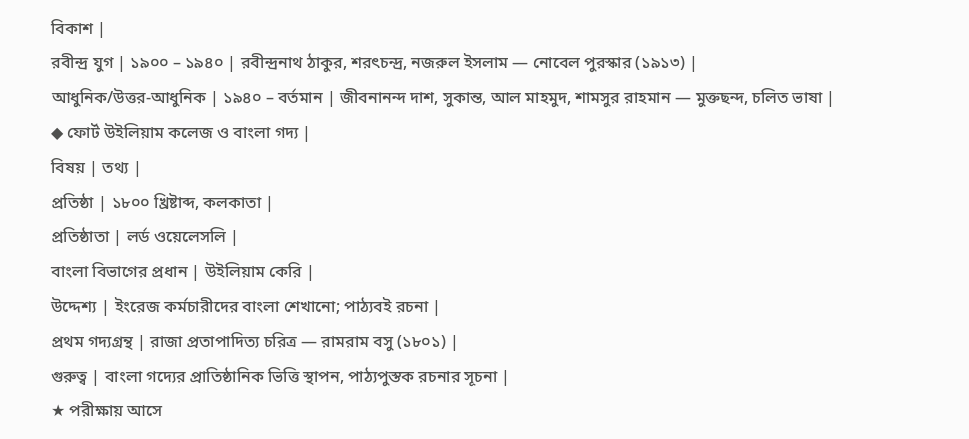বিকাশ |
রবীন্দ্র যুগ | ১৯০০ – ১৯৪০ | রবীন্দ্রনাথ ঠাকুর, শরৎচন্দ্র, নজরুল ইসলাম — নোবেল পুরস্কার (১৯১৩) |
আধুনিক/উত্তর-আধুনিক | ১৯৪০ – বর্তমান | জীবনানন্দ দাশ, সুকান্ত, আল মাহমুদ, শামসুর রাহমান — মুক্তছন্দ, চলিত ভাষা |
◆ ফোর্ট উইলিয়াম কলেজ ও বাংলা গদ্য |
বিষয় | তথ্য |
প্রতিষ্ঠা | ১৮০০ খ্রিষ্টাব্দ, কলকাতা |
প্রতিষ্ঠাতা | লর্ড ওয়েলেসলি |
বাংলা বিভাগের প্রধান | উইলিয়াম কেরি |
উদ্দেশ্য | ইংরেজ কর্মচারীদের বাংলা শেখানো; পাঠ্যবই রচনা |
প্রথম গদ্যগ্রন্থ | রাজা প্রতাপাদিত্য চরিত্র — রামরাম বসু (১৮০১) |
গুরুত্ব | বাংলা গদ্যের প্রাতিষ্ঠানিক ভিত্তি স্থাপন, পাঠ্যপুস্তক রচনার সূচনা |
★ পরীক্ষায় আসে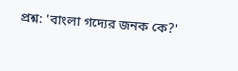প্রশ্ন: 'বাংলা গদ্যের জনক কে?'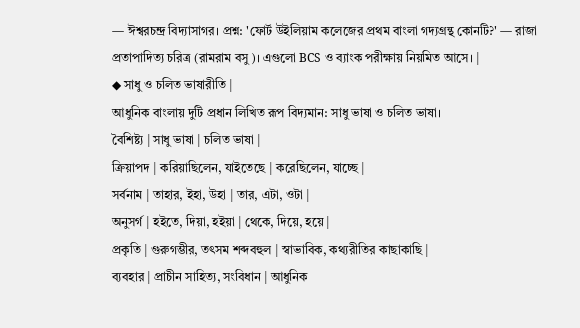— ঈশ্বরচন্দ্র বিদ্যাসাগর। প্রশ্ন: 'ফোর্ট উইলিয়াম কলেজের প্রথম বাংলা গদ্যগ্রন্থ কোনটি?' — রাজা প্রতাপাদিত্য চরিত্র (রামরাম বসু)। এগুলো BCS ও ব্যাংক পরীক্ষায় নিয়মিত আসে। |
◆ সাধু ও চলিত ভাষারীতি |
আধুনিক বাংলায় দুটি প্রধান লিখিত রূপ বিদ্যমান: সাধু ভাষা ও চলিত ভাষা।
বৈশিষ্ট্য | সাধু ভাষা | চলিত ভাষা |
ক্রিয়াপদ | করিয়াছিলেন, যাইতেছে | করেছিলেন, যাচ্ছে |
সর্বনাম | তাহার, ইহা, উহা | তার, এটা, ওটা |
অনুসর্গ | হইতে, দিয়া, হইয়া | থেকে, দিয়ে, হয়ে |
প্রকৃতি | গুরুগম্ভীর, তৎসম শব্দবহুল | স্বাভাবিক, কথ্যরীতির কাছাকাছি |
ব্যবহার | প্রাচীন সাহিত্য, সংবিধান | আধুনিক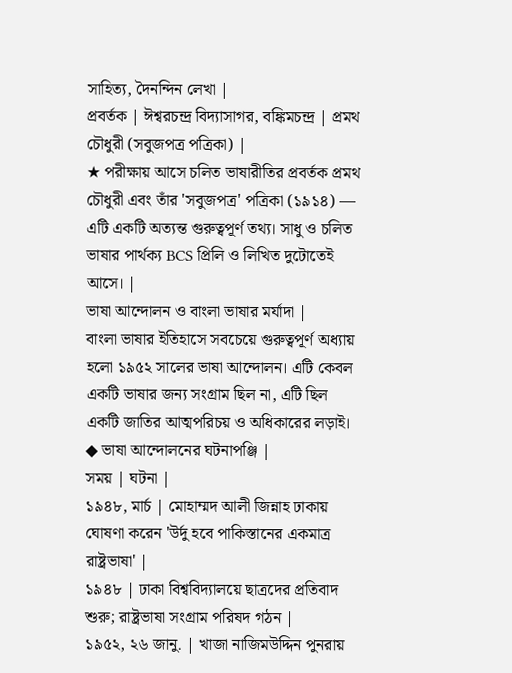সাহিত্য, দৈনন্দিন লেখা |
প্রবর্তক | ঈশ্বরচন্দ্র বিদ্যাসাগর, বঙ্কিমচন্দ্র | প্রমথ চৌধুরী (সবুজপত্র পত্রিকা) |
★ পরীক্ষায় আসে চলিত ভাষারীতির প্রবর্তক প্রমথ চৌধুরী এবং তাঁর 'সবুজপত্র' পত্রিকা (১৯১৪) — এটি একটি অত্যন্ত গুরুত্বপূর্ণ তথ্য। সাধু ও চলিত ভাষার পার্থক্য BCS প্রিলি ও লিখিত দুটোতেই আসে। |
ভাষা আন্দোলন ও বাংলা ভাষার মর্যাদা |
বাংলা ভাষার ইতিহাসে সবচেয়ে গুরুত্বপূর্ণ অধ্যায় হলো ১৯৫২ সালের ভাষা আন্দোলন। এটি কেবল একটি ভাষার জন্য সংগ্রাম ছিল না, এটি ছিল একটি জাতির আত্মপরিচয় ও অধিকারের লড়াই।
◆ ভাষা আন্দোলনের ঘটনাপঞ্জি |
সময় | ঘটনা |
১৯৪৮, মার্চ | মোহাম্মদ আলী জিন্নাহ ঢাকায় ঘোষণা করেন 'উর্দু হবে পাকিস্তানের একমাত্র রাষ্ট্রভাষা' |
১৯৪৮ | ঢাকা বিশ্ববিদ্যালয়ে ছাত্রদের প্রতিবাদ শুরু; রাষ্ট্রভাষা সংগ্রাম পরিষদ গঠন |
১৯৫২, ২৬ জানু. | খাজা নাজিমউদ্দিন পুনরায়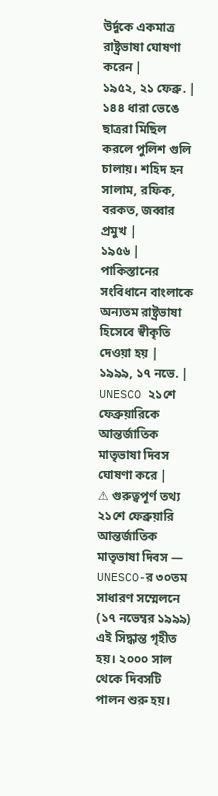উর্দুকে একমাত্র রাষ্ট্রভাষা ঘোষণা করেন |
১৯৫২, ২১ ফেব্রু. | ১৪৪ ধারা ভেঙে ছাত্ররা মিছিল করলে পুলিশ গুলি চালায়। শহিদ হন সালাম, রফিক, বরকত, জব্বার প্রমুখ |
১৯৫৬ | পাকিস্তানের সংবিধানে বাংলাকে অন্যতম রাষ্ট্রভাষা হিসেবে স্বীকৃতি দেওয়া হয় |
১৯৯৯, ১৭ নভে. | UNESCO ২১শে ফেব্রুয়ারিকে আন্তর্জাতিক মাতৃভাষা দিবস ঘোষণা করে |
⚠ গুরুত্বপূর্ণ তথ্য ২১শে ফেব্রুয়ারি আন্তর্জাতিক মাতৃভাষা দিবস — UNESCO-র ৩০তম সাধারণ সম্মেলনে (১৭ নভেম্বর ১৯৯৯) এই সিদ্ধান্ত গৃহীত হয়। ২০০০ সাল থেকে দিবসটি পালন শুরু হয়।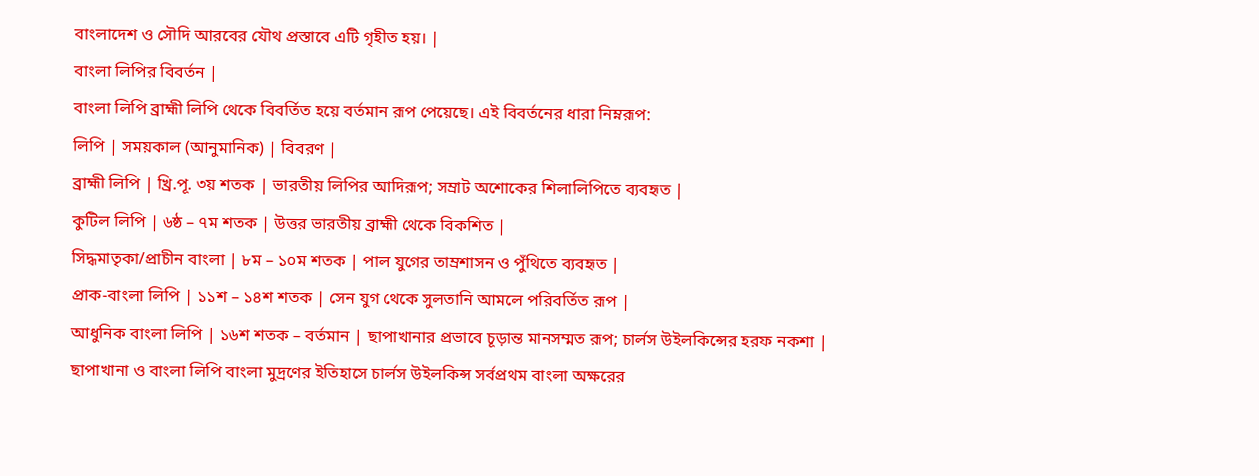বাংলাদেশ ও সৌদি আরবের যৌথ প্রস্তাবে এটি গৃহীত হয়। |
বাংলা লিপির বিবর্তন |
বাংলা লিপি ব্রাহ্মী লিপি থেকে বিবর্তিত হয়ে বর্তমান রূপ পেয়েছে। এই বিবর্তনের ধারা নিম্নরূপ:
লিপি | সময়কাল (আনুমানিক) | বিবরণ |
ব্রাহ্মী লিপি | খ্রি.পূ. ৩য় শতক | ভারতীয় লিপির আদিরূপ; সম্রাট অশোকের শিলালিপিতে ব্যবহৃত |
কুটিল লিপি | ৬ষ্ঠ – ৭ম শতক | উত্তর ভারতীয় ব্রাহ্মী থেকে বিকশিত |
সিদ্ধমাতৃকা/প্রাচীন বাংলা | ৮ম – ১০ম শতক | পাল যুগের তাম্রশাসন ও পুঁথিতে ব্যবহৃত |
প্রাক-বাংলা লিপি | ১১শ – ১৪শ শতক | সেন যুগ থেকে সুলতানি আমলে পরিবর্তিত রূপ |
আধুনিক বাংলা লিপি | ১৬শ শতক – বর্তমান | ছাপাখানার প্রভাবে চূড়ান্ত মানসম্মত রূপ; চার্লস উইলকিন্সের হরফ নকশা |
ছাপাখানা ও বাংলা লিপি বাংলা মুদ্রণের ইতিহাসে চার্লস উইলকিন্স সর্বপ্রথম বাংলা অক্ষরের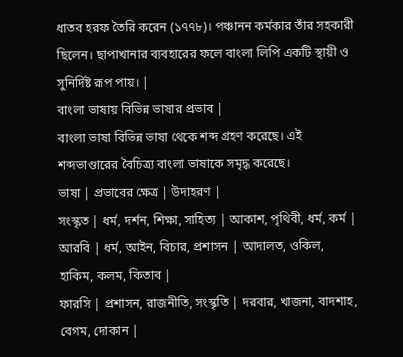ধাতব হরফ তৈরি করেন (১৭৭৮)। পঞ্চানন কর্মকার তাঁর সহকারী ছিলেন। ছাপাখানার ব্যবহারের ফলে বাংলা লিপি একটি স্থায়ী ও সুনির্দিষ্ট রূপ পায়। |
বাংলা ভাষায় বিভিন্ন ভাষার প্রভাব |
বাংলা ভাষা বিভিন্ন ভাষা থেকে শব্দ গ্রহণ করেছে। এই শব্দভাণ্ডারের বৈচিত্র্য বাংলা ভাষাকে সমৃদ্ধ করেছে।
ভাষা | প্রভাবের ক্ষেত্র | উদাহরণ |
সংস্কৃত | ধর্ম, দর্শন, শিক্ষা, সাহিত্য | আকাশ, পৃথিবী, ধর্ম, কর্ম |
আরবি | ধর্ম, আইন, বিচার, প্রশাসন | আদালত, ওকিল, হাকিম, কলম, কিতাব |
ফারসি | প্রশাসন, রাজনীতি, সংস্কৃতি | দরবার, খাজনা, বাদশাহ, বেগম, দোকান |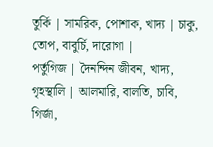তুর্কি | সামরিক, পোশাক, খাদ্য | চাকু, তোপ, বাবুর্চি, দারোগা |
পর্তুগিজ | দৈনন্দিন জীবন, খাদ্য, গৃহস্থালি | আলমারি, বালতি, চাবি, গির্জা,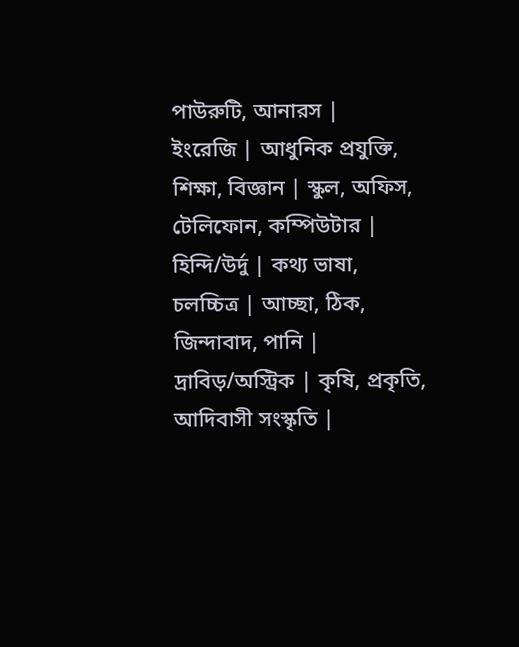পাউরুটি, আনারস |
ইংরেজি | আধুনিক প্রযুক্তি, শিক্ষা, বিজ্ঞান | স্কুল, অফিস, টেলিফোন, কম্পিউটার |
হিন্দি/উর্দু | কথ্য ভাষা, চলচ্চিত্র | আচ্ছা, ঠিক, জিন্দাবাদ, পানি |
দ্রাবিড়/অস্ট্রিক | কৃষি, প্রকৃতি, আদিবাসী সংস্কৃতি |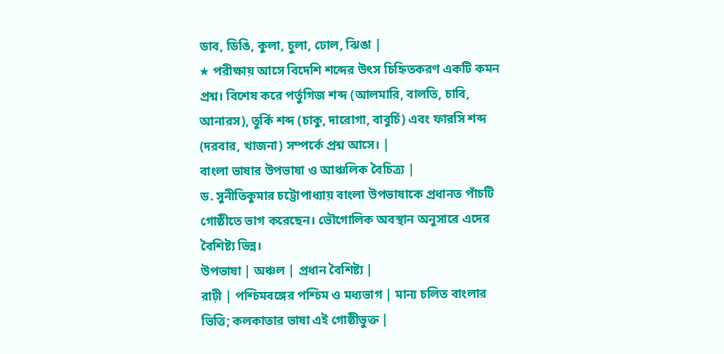ডাব, ডিঙি, কুলা, চুলা, ঢোল, ঝিঙা |
★ পরীক্ষায় আসে বিদেশি শব্দের উৎস চিহ্নিতকরণ একটি কমন প্রশ্ন। বিশেষ করে পর্তুগিজ শব্দ (আলমারি, বালতি, চাবি, আনারস), তুর্কি শব্দ (চাকু, দারোগা, বাবুর্চি) এবং ফারসি শব্দ (দরবার, খাজনা) সম্পর্কে প্রশ্ন আসে। |
বাংলা ভাষার উপভাষা ও আঞ্চলিক বৈচিত্র্য |
ড. সুনীতিকুমার চট্টোপাধ্যায় বাংলা উপভাষাকে প্রধানত পাঁচটি গোষ্ঠীতে ভাগ করেছেন। ভৌগোলিক অবস্থান অনুসারে এদের বৈশিষ্ট্য ভিন্ন।
উপভাষা | অঞ্চল | প্রধান বৈশিষ্ট্য |
রাঢ়ী | পশ্চিমবঙ্গের পশ্চিম ও মধ্যভাগ | মান্য চলিত বাংলার ভিত্তি; কলকাতার ভাষা এই গোষ্ঠীভুক্ত |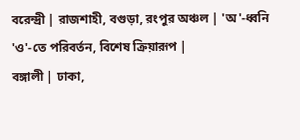বরেন্দ্রী | রাজশাহী, বগুড়া, রংপুর অঞ্চল | 'অ'-ধ্বনি 'ও'-তে পরিবর্তন, বিশেষ ক্রিয়ারূপ |
বঙ্গালী | ঢাকা,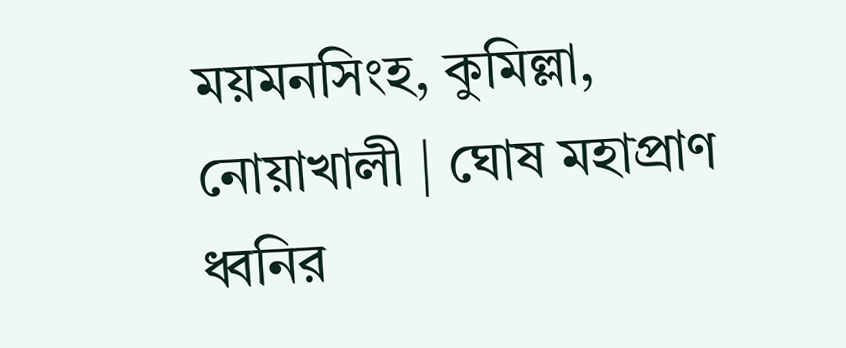ময়মনসিংহ, কুমিল্লা, নোয়াখালী | ঘোষ মহাপ্রাণ ধ্বনির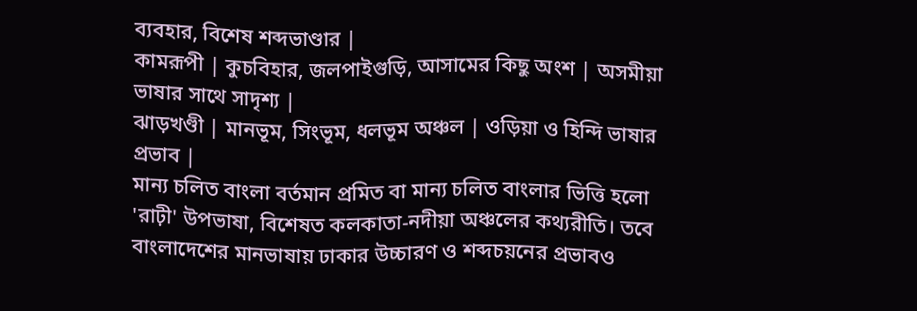ব্যবহার, বিশেষ শব্দভাণ্ডার |
কামরূপী | কুচবিহার, জলপাইগুড়ি, আসামের কিছু অংশ | অসমীয়া ভাষার সাথে সাদৃশ্য |
ঝাড়খণ্ডী | মানভূম, সিংভূম, ধলভূম অঞ্চল | ওড়িয়া ও হিন্দি ভাষার প্রভাব |
মান্য চলিত বাংলা বর্তমান প্রমিত বা মান্য চলিত বাংলার ভিত্তি হলো 'রাঢ়ী' উপভাষা, বিশেষত কলকাতা-নদীয়া অঞ্চলের কথ্যরীতি। তবে বাংলাদেশের মানভাষায় ঢাকার উচ্চারণ ও শব্দচয়নের প্রভাবও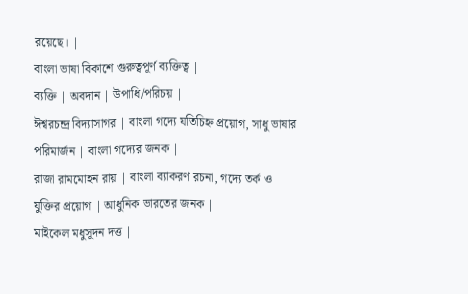রয়েছে। |
বাংলা ভাষা বিকাশে গুরুত্বপূর্ণ ব্যক্তিত্ব |
ব্যক্তি | অবদান | উপাধি/পরিচয় |
ঈশ্বরচন্দ্র বিদ্যাসাগর | বাংলা গদ্যে যতিচিহ্ন প্রয়োগ, সাধু ভাষার পরিমার্জন | বাংলা গদ্যের জনক |
রাজা রামমোহন রায় | বাংলা ব্যাকরণ রচনা, গদ্যে তর্ক ও যুক্তির প্রয়োগ | আধুনিক ভারতের জনক |
মাইকেল মধুসূদন দত্ত |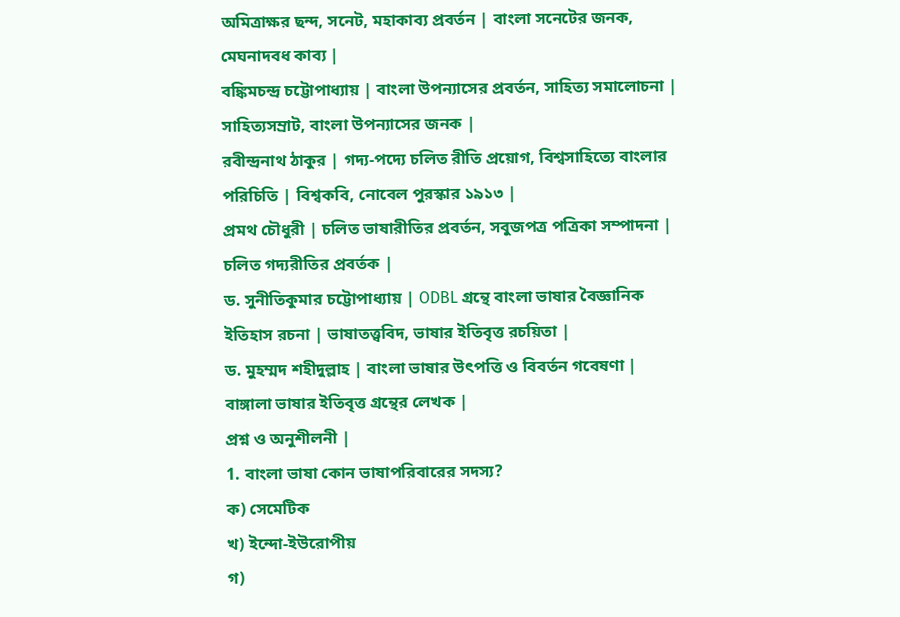অমিত্রাক্ষর ছন্দ, সনেট, মহাকাব্য প্রবর্তন | বাংলা সনেটের জনক, মেঘনাদবধ কাব্য |
বঙ্কিমচন্দ্র চট্টোপাধ্যায় | বাংলা উপন্যাসের প্রবর্তন, সাহিত্য সমালোচনা | সাহিত্যসম্রাট, বাংলা উপন্যাসের জনক |
রবীন্দ্রনাথ ঠাকুর | গদ্য-পদ্যে চলিত রীতি প্রয়োগ, বিশ্বসাহিত্যে বাংলার পরিচিতি | বিশ্বকবি, নোবেল পুরস্কার ১৯১৩ |
প্রমথ চৌধুরী | চলিত ভাষারীতির প্রবর্তন, সবুজপত্র পত্রিকা সম্পাদনা | চলিত গদ্যরীতির প্রবর্তক |
ড. সুনীতিকুমার চট্টোপাধ্যায় | ODBL গ্রন্থে বাংলা ভাষার বৈজ্ঞানিক ইতিহাস রচনা | ভাষাতত্ত্ববিদ, ভাষার ইতিবৃত্ত রচয়িতা |
ড. মুহম্মদ শহীদুল্লাহ | বাংলা ভাষার উৎপত্তি ও বিবর্তন গবেষণা | বাঙ্গালা ভাষার ইতিবৃত্ত গ্রন্থের লেখক |
প্রশ্ন ও অনুশীলনী |
1. বাংলা ভাষা কোন ভাষাপরিবারের সদস্য?
ক) সেমেটিক
খ) ইন্দো-ইউরোপীয়
গ)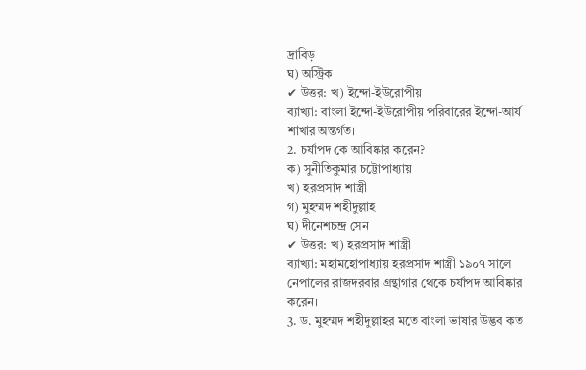দ্রাবিড়
ঘ) অস্ট্রিক
✔ উত্তর: খ) ইন্দো-ইউরোপীয়
ব্যাখ্যা: বাংলা ইন্দো-ইউরোপীয় পরিবারের ইন্দো-আর্য শাখার অন্তর্গত।
2. চর্যাপদ কে আবিষ্কার করেন?
ক) সুনীতিকুমার চট্টোপাধ্যায়
খ) হরপ্রসাদ শাস্ত্রী
গ) মুহম্মদ শহীদুল্লাহ
ঘ) দীনেশচন্দ্র সেন
✔ উত্তর: খ) হরপ্রসাদ শাস্ত্রী
ব্যাখ্যা: মহামহোপাধ্যায় হরপ্রসাদ শাস্ত্রী ১৯০৭ সালে নেপালের রাজদরবার গ্রন্থাগার থেকে চর্যাপদ আবিষ্কার করেন।
3. ড. মুহম্মদ শহীদুল্লাহর মতে বাংলা ভাষার উদ্ভব কত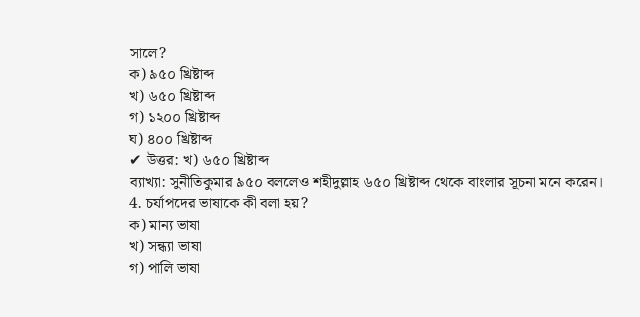সালে?
ক) ৯৫০ খ্রিষ্টাব্দ
খ) ৬৫০ খ্রিষ্টাব্দ
গ) ১২০০ খ্রিষ্টাব্দ
ঘ) ৪০০ খ্রিষ্টাব্দ
✔ উত্তর: খ) ৬৫০ খ্রিষ্টাব্দ
ব্যাখ্যা: সুনীতিকুমার ৯৫০ বললেও শহীদুল্লাহ ৬৫০ খ্রিষ্টাব্দ থেকে বাংলার সূচনা মনে করেন।
4. চর্যাপদের ভাষাকে কী বলা হয়?
ক) মান্য ভাষা
খ) সন্ধ্যা ভাষা
গ) পালি ভাষা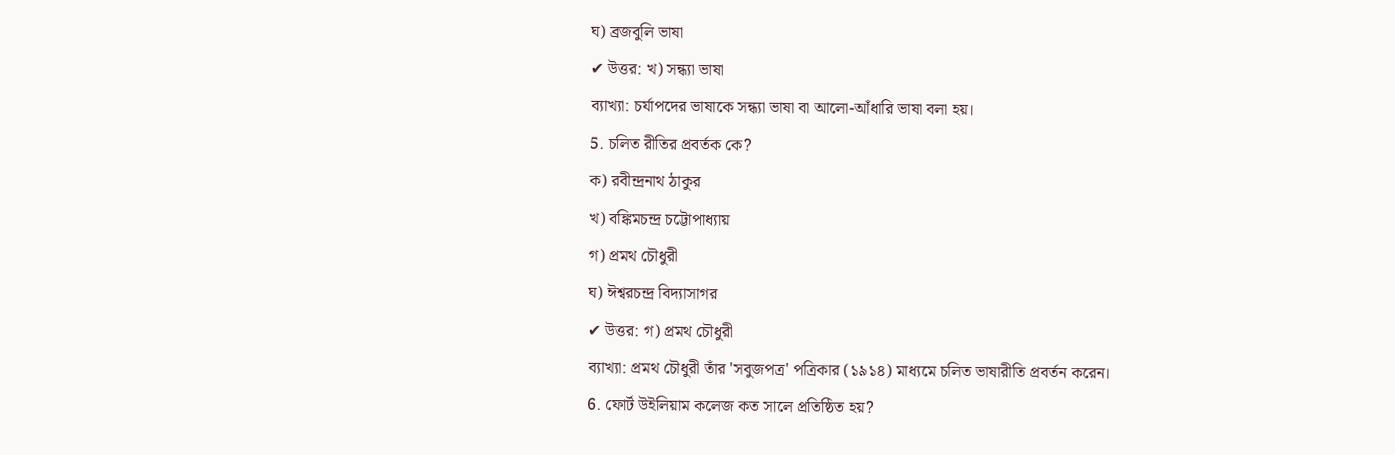ঘ) ব্রজবুলি ভাষা
✔ উত্তর: খ) সন্ধ্যা ভাষা
ব্যাখ্যা: চর্যাপদের ভাষাকে সন্ধ্যা ভাষা বা আলো-আঁধারি ভাষা বলা হয়।
5. চলিত রীতির প্রবর্তক কে?
ক) রবীন্দ্রনাথ ঠাকুর
খ) বঙ্কিমচন্দ্র চট্টোপাধ্যায়
গ) প্রমথ চৌধুরী
ঘ) ঈশ্বরচন্দ্র বিদ্যাসাগর
✔ উত্তর: গ) প্রমথ চৌধুরী
ব্যাখ্যা: প্রমথ চৌধুরী তাঁর 'সবুজপত্র' পত্রিকার (১৯১৪) মাধ্যমে চলিত ভাষারীতি প্রবর্তন করেন।
6. ফোর্ট উইলিয়াম কলেজ কত সালে প্রতিষ্ঠিত হয়?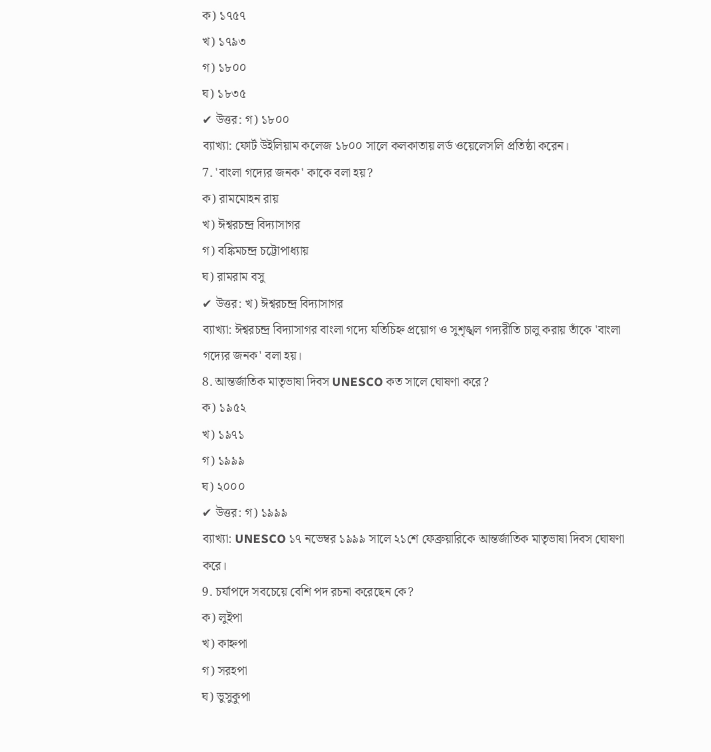ক) ১৭৫৭
খ) ১৭৯৩
গ) ১৮০০
ঘ) ১৮৩৫
✔ উত্তর: গ) ১৮০০
ব্যাখ্যা: ফোর্ট উইলিয়াম কলেজ ১৮০০ সালে কলকাতায় লর্ড ওয়েলেসলি প্রতিষ্ঠা করেন।
7. 'বাংলা গদ্যের জনক' কাকে বলা হয়?
ক) রামমোহন রায়
খ) ঈশ্বরচন্দ্র বিদ্যাসাগর
গ) বঙ্কিমচন্দ্র চট্টোপাধ্যায়
ঘ) রামরাম বসু
✔ উত্তর: খ) ঈশ্বরচন্দ্র বিদ্যাসাগর
ব্যাখ্যা: ঈশ্বরচন্দ্র বিদ্যাসাগর বাংলা গদ্যে যতিচিহ্ন প্রয়োগ ও সুশৃঙ্খল গদ্যরীতি চালু করায় তাঁকে 'বাংলা গদ্যের জনক' বলা হয়।
8. আন্তর্জাতিক মাতৃভাষা দিবস UNESCO কত সালে ঘোষণা করে?
ক) ১৯৫২
খ) ১৯৭১
গ) ১৯৯৯
ঘ) ২০০০
✔ উত্তর: গ) ১৯৯৯
ব্যাখ্যা: UNESCO ১৭ নভেম্বর ১৯৯৯ সালে ২১শে ফেব্রুয়ারিকে আন্তর্জাতিক মাতৃভাষা দিবস ঘোষণা করে।
9. চর্যাপদে সবচেয়ে বেশি পদ রচনা করেছেন কে?
ক) লুইপা
খ) কাহ্নপা
গ) সরহপা
ঘ) ভুসুকুপা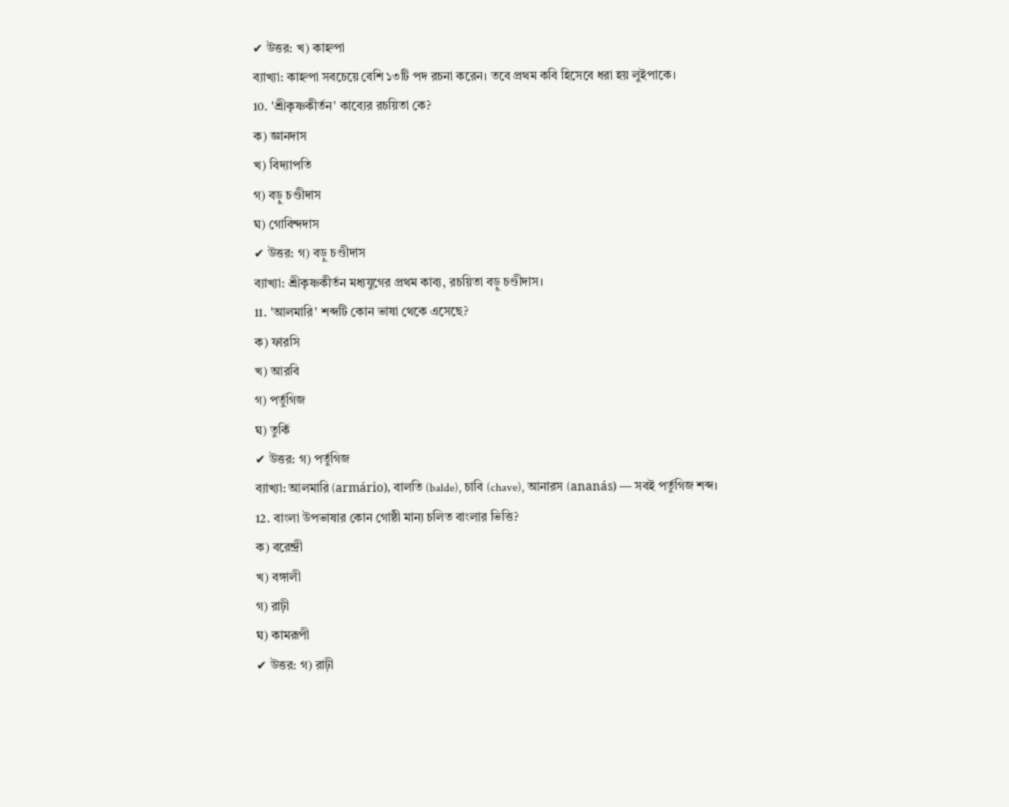✔ উত্তর: খ) কাহ্নপা
ব্যাখ্যা: কাহ্নপা সবচেয়ে বেশি ১৩টি পদ রচনা করেন। তবে প্রথম কবি হিসেবে ধরা হয় লুইপাকে।
10. 'শ্রীকৃষ্ণকীর্তন' কাব্যের রচয়িতা কে?
ক) জ্ঞানদাস
খ) বিদ্যাপতি
গ) বড়ু চণ্ডীদাস
ঘ) গোবিন্দদাস
✔ উত্তর: গ) বড়ু চণ্ডীদাস
ব্যাখ্যা: শ্রীকৃষ্ণকীর্তন মধ্যযুগের প্রথম কাব্য, রচয়িতা বড়ু চণ্ডীদাস।
11. 'আলমারি' শব্দটি কোন ভাষা থেকে এসেছে?
ক) ফারসি
খ) আরবি
গ) পর্তুগিজ
ঘ) তুর্কি
✔ উত্তর: গ) পর্তুগিজ
ব্যাখ্যা: আলমারি (armário), বালতি (balde), চাবি (chave), আনারস (ananás) — সবই পর্তুগিজ শব্দ।
12. বাংলা উপভাষার কোন গোষ্ঠী মান্য চলিত বাংলার ভিত্তি?
ক) বরেন্দ্রী
খ) বঙ্গালী
গ) রাঢ়ী
ঘ) কামরূপী
✔ উত্তর: গ) রাঢ়ী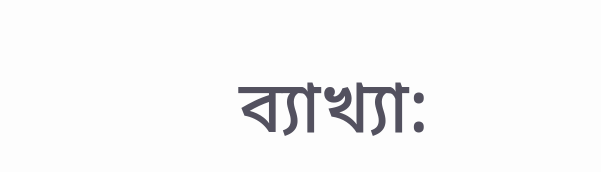ব্যাখ্যা: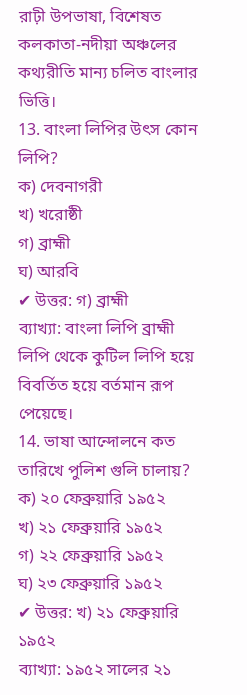রাঢ়ী উপভাষা, বিশেষত কলকাতা-নদীয়া অঞ্চলের কথ্যরীতি মান্য চলিত বাংলার ভিত্তি।
13. বাংলা লিপির উৎস কোন লিপি?
ক) দেবনাগরী
খ) খরোষ্ঠী
গ) ব্রাহ্মী
ঘ) আরবি
✔ উত্তর: গ) ব্রাহ্মী
ব্যাখ্যা: বাংলা লিপি ব্রাহ্মী লিপি থেকে কুটিল লিপি হয়ে বিবর্তিত হয়ে বর্তমান রূপ পেয়েছে।
14. ভাষা আন্দোলনে কত তারিখে পুলিশ গুলি চালায়?
ক) ২০ ফেব্রুয়ারি ১৯৫২
খ) ২১ ফেব্রুয়ারি ১৯৫২
গ) ২২ ফেব্রুয়ারি ১৯৫২
ঘ) ২৩ ফেব্রুয়ারি ১৯৫২
✔ উত্তর: খ) ২১ ফেব্রুয়ারি ১৯৫২
ব্যাখ্যা: ১৯৫২ সালের ২১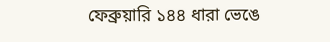ফেব্রুয়ারি ১৪৪ ধারা ভেঙে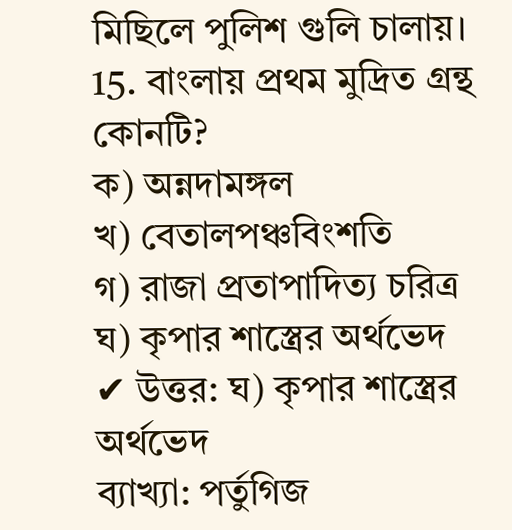মিছিলে পুলিশ গুলি চালায়।
15. বাংলায় প্রথম মুদ্রিত গ্রন্থ কোনটি?
ক) অন্নদামঙ্গল
খ) বেতালপঞ্চবিংশতি
গ) রাজা প্রতাপাদিত্য চরিত্র
ঘ) কৃপার শাস্ত্রের অর্থভেদ
✔ উত্তর: ঘ) কৃপার শাস্ত্রের অর্থভেদ
ব্যাখ্যা: পর্তুগিজ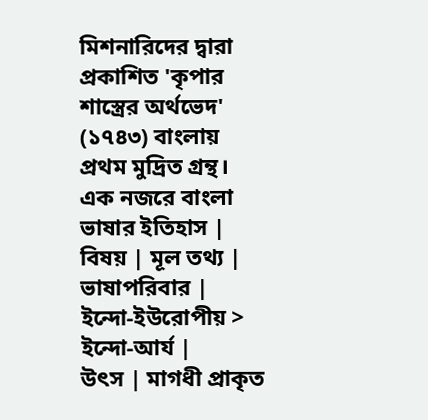মিশনারিদের দ্বারা প্রকাশিত 'কৃপার শাস্ত্রের অর্থভেদ' (১৭৪৩) বাংলায় প্রথম মুদ্রিত গ্রন্থ।
এক নজরে বাংলা ভাষার ইতিহাস |
বিষয় | মূল তথ্য |
ভাষাপরিবার | ইন্দো-ইউরোপীয় > ইন্দো-আর্য |
উৎস | মাগধী প্রাকৃত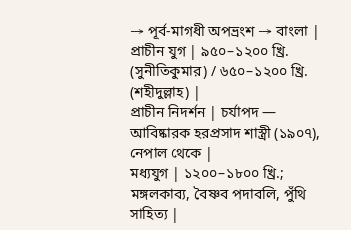→ পূর্ব-মাগধী অপভ্রংশ → বাংলা |
প্রাচীন যুগ | ৯৫০–১২০০ খ্রি. (সুনীতিকুমার) / ৬৫০–১২০০ খ্রি. (শহীদুল্লাহ) |
প্রাচীন নিদর্শন | চর্যাপদ — আবিষ্কারক হরপ্রসাদ শাস্ত্রী (১৯০৭), নেপাল থেকে |
মধ্যযুগ | ১২০০–১৮০০ খ্রি.; মঙ্গলকাব্য, বৈষ্ণব পদাবলি, পুঁথি সাহিত্য |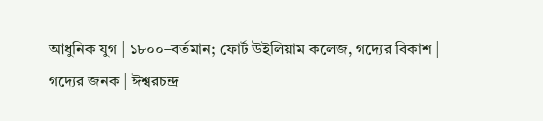আধুনিক যুগ | ১৮০০–বর্তমান; ফোর্ট উইলিয়াম কলেজ, গদ্যের বিকাশ |
গদ্যের জনক | ঈশ্বরচন্দ্র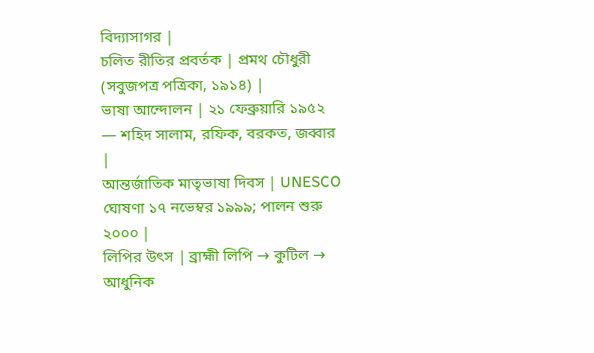বিদ্যাসাগর |
চলিত রীতির প্রবর্তক | প্রমথ চৌধুরী (সবুজপত্র পত্রিকা, ১৯১৪) |
ভাষা আন্দোলন | ২১ ফেব্রুয়ারি ১৯৫২ — শহিদ সালাম, রফিক, বরকত, জব্বার |
আন্তর্জাতিক মাতৃভাষা দিবস | UNESCO ঘোষণা ১৭ নভেম্বর ১৯৯৯; পালন শুরু ২০০০ |
লিপির উৎস | ব্রাহ্মী লিপি → কুটিল → আধুনিক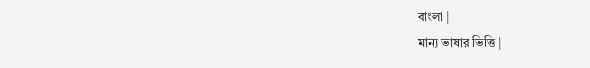বাংলা |
মান্য ভাষার ভিত্তি |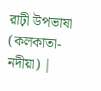রাঢ়ী উপভাষা (কলকাতা-নদীয়া) |